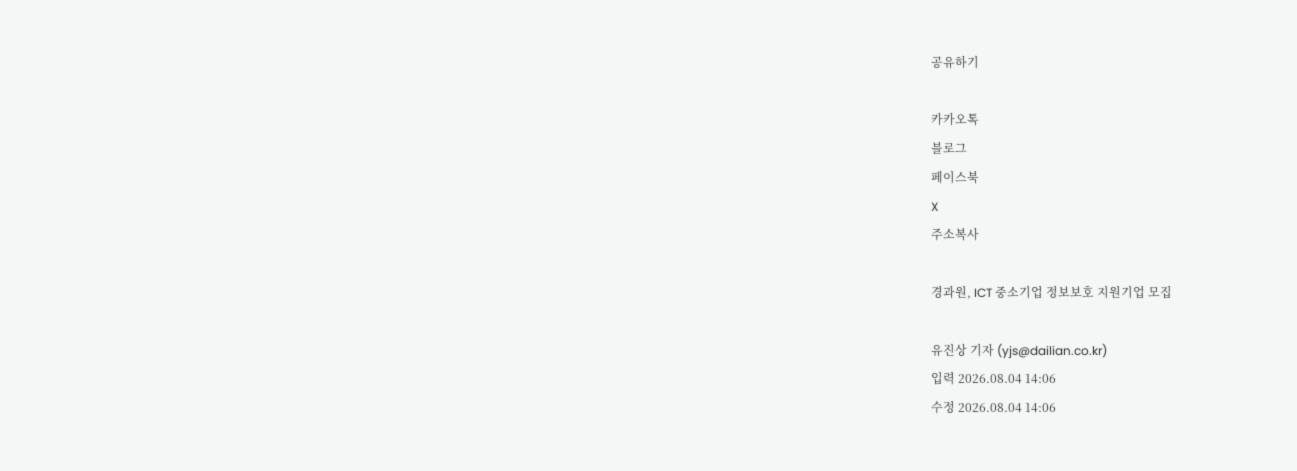공유하기

카카오톡
블로그
페이스북
X
주소복사

경과원, ICT 중소기업 정보보호 지원기업 모집

유진상 기자 (yjs@dailian.co.kr)
입력 2026.08.04 14:06
수정 2026.08.04 14:06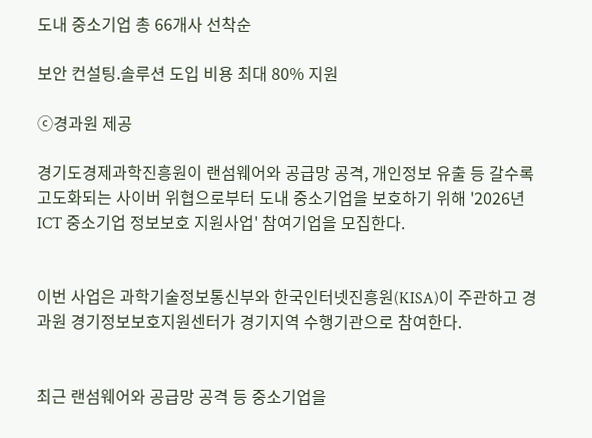도내 중소기업 총 66개사 선착순

보안 컨설팅.솔루션 도입 비용 최대 80% 지원

ⓒ경과원 제공

경기도경제과학진흥원이 랜섬웨어와 공급망 공격, 개인정보 유출 등 갈수록 고도화되는 사이버 위협으로부터 도내 중소기업을 보호하기 위해 '2026년 ICT 중소기업 정보보호 지원사업' 참여기업을 모집한다.


이번 사업은 과학기술정보통신부와 한국인터넷진흥원(KISA)이 주관하고 경과원 경기정보보호지원센터가 경기지역 수행기관으로 참여한다.


최근 랜섬웨어와 공급망 공격 등 중소기업을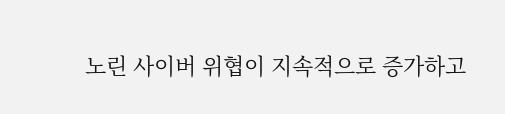노린 사이버 위협이 지속적으로 증가하고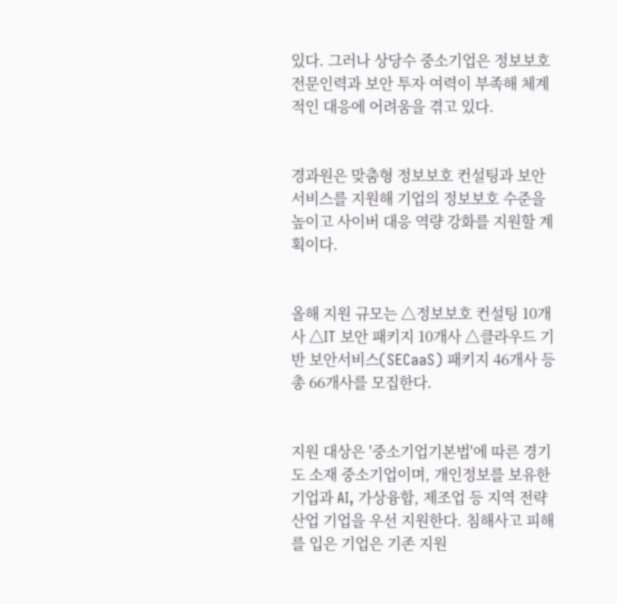있다. 그러나 상당수 중소기업은 정보보호 전문인력과 보안 투자 여력이 부족해 체계적인 대응에 어려움을 겪고 있다.


경과원은 맞춤형 정보보호 컨설팅과 보안서비스를 지원해 기업의 정보보호 수준을 높이고 사이버 대응 역량 강화를 지원할 계획이다.


올해 지원 규모는 △정보보호 컨설팅 10개사 △IT 보안 패키지 10개사 △클라우드 기반 보안서비스(SECaaS) 패키지 46개사 등 총 66개사를 모집한다.


지원 대상은 '중소기업기본법'에 따른 경기도 소재 중소기업이며, 개인정보를 보유한 기업과 AI, 가상융합, 제조업 등 지역 전략산업 기업을 우선 지원한다. 침해사고 피해를 입은 기업은 기존 지원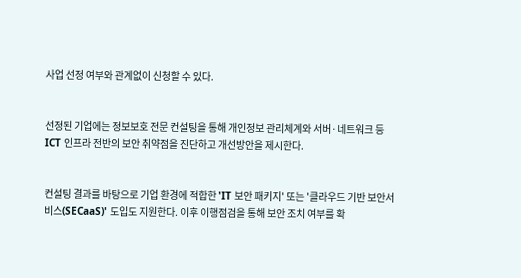사업 선정 여부와 관계없이 신청할 수 있다.


선정된 기업에는 정보보호 전문 컨설팅을 통해 개인정보 관리체계와 서버·네트워크 등 ICT 인프라 전반의 보안 취약점을 진단하고 개선방안을 제시한다.


컨설팅 결과를 바탕으로 기업 환경에 적합한 'IT 보안 패키지' 또는 '클라우드 기반 보안서비스(SECaaS)' 도입도 지원한다. 이후 이행점검을 통해 보안 조치 여부를 확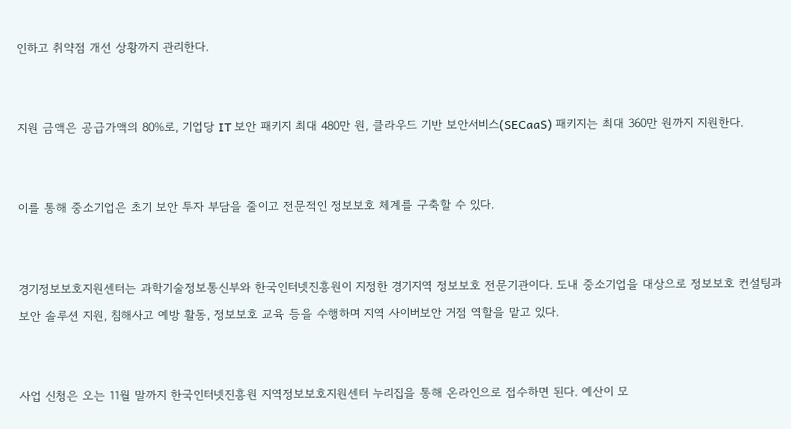인하고 취약점 개선 상황까지 관리한다.


지원 금액은 공급가액의 80%로, 기업당 IT 보안 패키지 최대 480만 원, 클라우드 기반 보안서비스(SECaaS) 패키지는 최대 360만 원까지 지원한다.


이를 통해 중소기업은 초기 보안 투자 부담을 줄이고 전문적인 정보보호 체계를 구축할 수 있다.


경기정보보호지원센터는 과학기술정보통신부와 한국인터넷진흥원이 지정한 경기지역 정보보호 전문기관이다. 도내 중소기업을 대상으로 정보보호 컨설팅과 보안 솔루션 지원, 침해사고 예방 활동, 정보보호 교육 등을 수행하며 지역 사이버보안 거점 역할을 맡고 있다.


사업 신청은 오는 11월 말까지 한국인터넷진흥원 지역정보보호지원센터 누리집을 통해 온라인으로 접수하면 된다. 예산이 모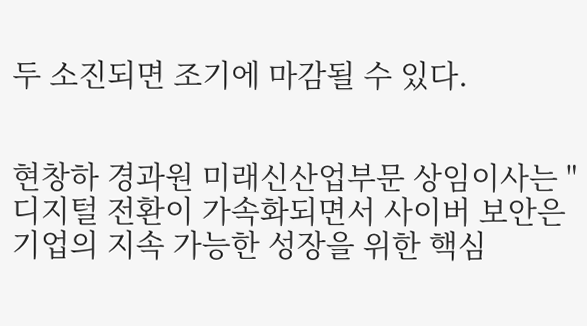두 소진되면 조기에 마감될 수 있다.


현창하 경과원 미래신산업부문 상임이사는 "디지털 전환이 가속화되면서 사이버 보안은 기업의 지속 가능한 성장을 위한 핵심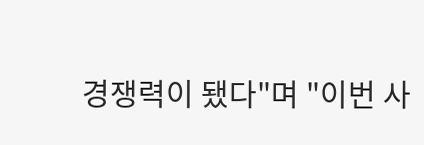경쟁력이 됐다"며 "이번 사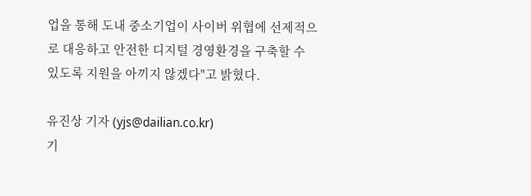업을 통해 도내 중소기업이 사이버 위협에 선제적으로 대응하고 안전한 디지털 경영환경을 구축할 수 있도록 지원을 아끼지 않겠다"고 밝혔다.

유진상 기자 (yjs@dailian.co.kr)
기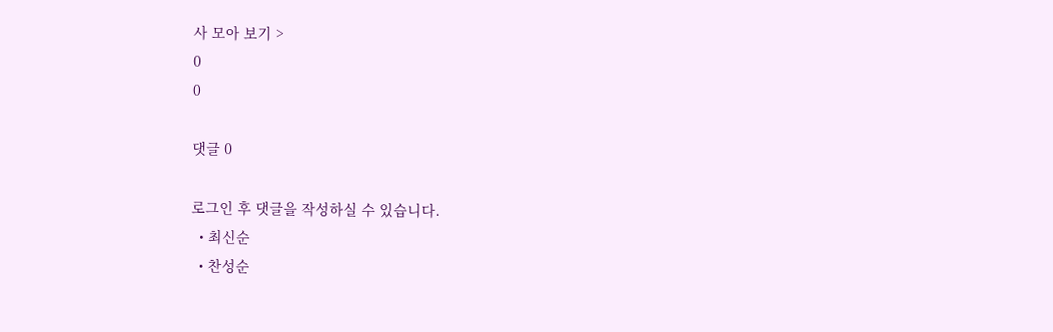사 모아 보기 >
0
0

댓글 0

로그인 후 댓글을 작성하실 수 있습니다.
  • 최신순
  • 찬성순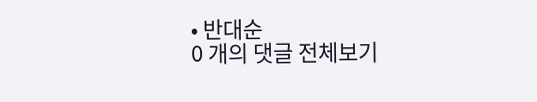• 반대순
0 개의 댓글 전체보기